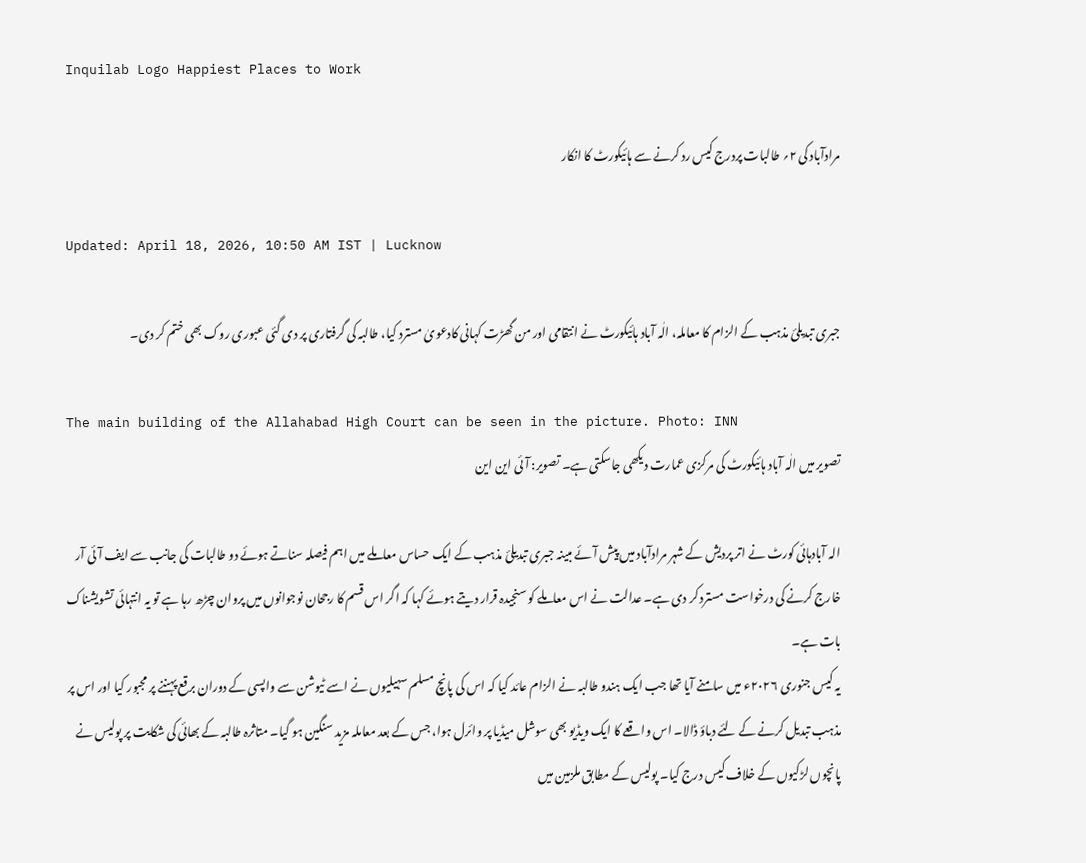Inquilab Logo Happiest Places to Work

مرادآباد کی ۲؍ طالبات پردرج کیس رد کرنے سے ہائیکورٹ کا انکار

Updated: April 18, 2026, 10:50 AM IST | Lucknow

جبری تبدیلیٔ مذہب کے الزام کا معاملہ، الٰہ آباد ہائیکورٹ نے انتقامی اور من گھڑت کہانی کادعویٰ مسترد کیا، طالبہ کی گرفتاری پر دی گئی عبوری روک بھی ختم کر دی۔

The main building of the Allahabad High Court can be seen in the picture. Photo: INN
تصویر میں الٰہ آباد ہائیکورٹ کی مرکزی عمارت دیکھی جاسکتی ہے۔ تصویر: آئی این این

الہ آبادہائی کورٹ نے اتر پردیش کے شہر مرادآباد میں پیش آئے مبینہ جبری تبدیلیٔ مذہب کے ایک حساس معاملے میں اہم فیصلہ سناتے ہوئے دو طالبات کی جانب سے ایف آئی آر خارج کرنے کی درخواست مسترد کر دی ہے۔ عدالت نے اس معاملے کو سنجیدہ قرار دیتے ہوئے کہا کہ اگر اس قسم کا رجحان نوجوانوں میں پروان چڑھ رہا ہے تو یہ انتہائی تشویشناک بات ہے۔
یہ کیس جنوری ۲۰۲۶ء میں سامنے آیا تھا جب ایک ہندو طالبہ نے الزام عائد کیا کہ اس کی پانچ مسلم سہیلیوں نے اسے ٹیوشن سے واپسی کے دوران برقع پہننے پر مجبور کیا اور اس پر مذہب تبدیل کرنے کے لئے دباؤ ڈالا۔ اس واقعے کا ایک ویڈیو بھی سوشل میڈیا پر وائرل ہوا، جس کے بعد معاملہ مزید سنگین ہو گیا۔ متاثرہ طالبہ کے بھائی کی شکایت پر پولیس نے پانچوں لڑکیوں کے خلاف کیس درج کیا۔ پولیس کے مطابق ملزمین میں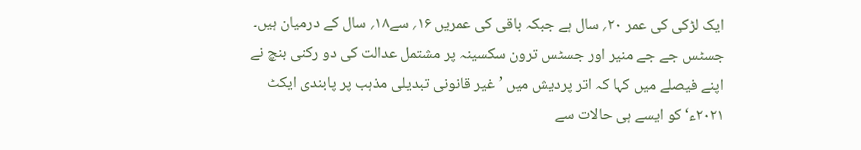ایک لڑکی کی عمر ۲۰؍ سال ہے جبکہ باقی کی عمریں ۱۶؍ سے۱۸؍ سال کے درمیان ہیں۔
جسٹس جے جے منیر اور جسٹس ترون سکسینہ پر مشتمل عدالت کی دو رکنی بنچ نے اپنے فیصلے میں کہا کہ اتر پردیش میں ’غیر قانونی تبدیلی مذہب پر پابندی ایکٹ ۲۰۲۱ء‘کو ایسے ہی حالات سے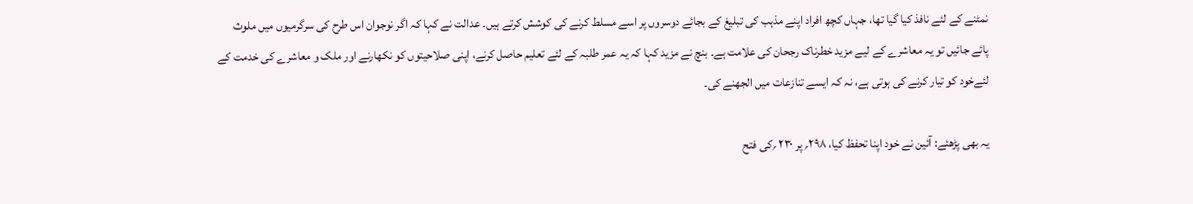نمٹنے کے لئے نافذ کیا گیا تھا، جہاں کچھ افراد اپنے مذہب کی تبلیغ کے بجائے دوسروں پر اسے مسلط کرنے کی کوشش کرتے ہیں۔ عدالت نے کہا کہ اگر نوجوان اس طرح کی سرگرمیوں میں ملوث پائے جائیں تو یہ معاشرے کے لیے مزید خطرناک رجحان کی علامت ہے۔ بنچ نے مزید کہا کہ یہ عمر طلبہ کے لئے تعلیم حاصل کرنے، اپنی صلاحیتوں کو نکھارنے اور ملک و معاشرے کی خدمت کے لئےخود کو تیار کرنے کی ہوتی ہے، نہ کہ ایسے تنازعات میں الجھنے کی۔

یہ بھی پڑھئے: آئین نے خود اپنا تحفظ کیا، ۲۹۸؍ پر ۲۳۰ ؍کی فتح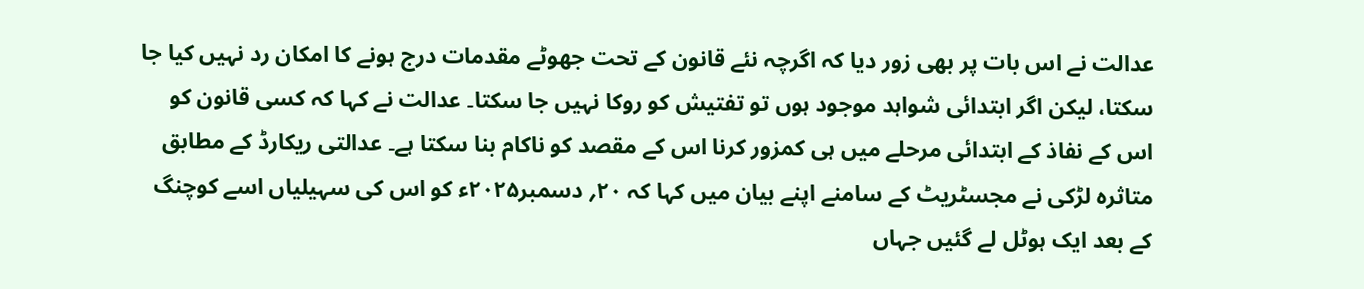عدالت نے اس بات پر بھی زور دیا کہ اگرچہ نئے قانون کے تحت جھوٹے مقدمات درج ہونے کا امکان رد نہیں کیا جا سکتا، لیکن اگر ابتدائی شواہد موجود ہوں تو تفتیش کو روکا نہیں جا سکتا۔ عدالت نے کہا کہ کسی قانون کو اس کے نفاذ کے ابتدائی مرحلے میں ہی کمزور کرنا اس کے مقصد کو ناکام بنا سکتا ہے۔ عدالتی ریکارڈ کے مطابق متاثرہ لڑکی نے مجسٹریٹ کے سامنے اپنے بیان میں کہا کہ ۲۰؍ دسمبر۲۰۲۵ء کو اس کی سہیلیاں اسے کوچنگ کے بعد ایک ہوٹل لے گئیں جہاں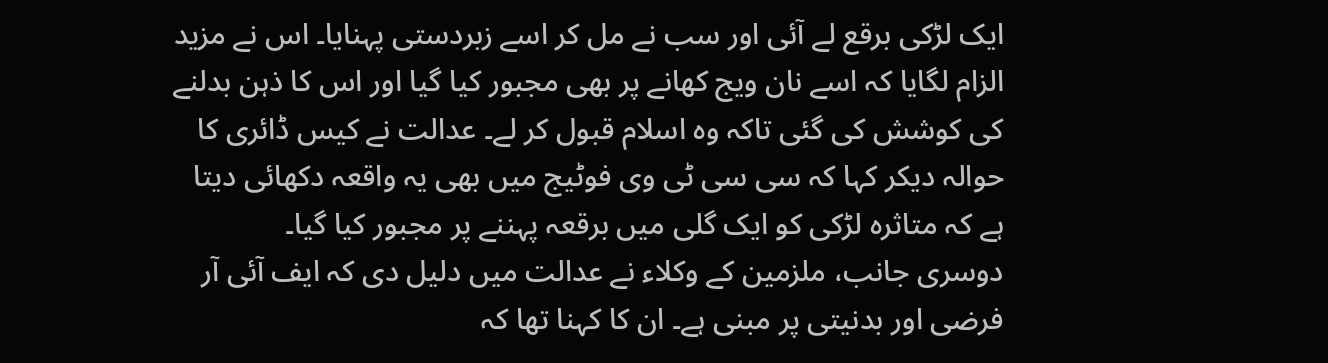ایک لڑکی برقع لے آئی اور سب نے مل کر اسے زبردستی پہنایا۔ اس نے مزید الزام لگایا کہ اسے نان ویج کھانے پر بھی مجبور کیا گیا اور اس کا ذہن بدلنے کی کوشش کی گئی تاکہ وہ اسلام قبول کر لے۔ عدالت نے کیس ڈائری کا حوالہ دیکر کہا کہ سی سی ٹی وی فوٹیج میں بھی یہ واقعہ دکھائی دیتا ہے کہ متاثرہ لڑکی کو ایک گلی میں برقعہ پہننے پر مجبور کیا گیا۔
دوسری جانب، ملزمین کے وکلاء نے عدالت میں دلیل دی کہ ایف آئی آر فرضی اور بدنیتی پر مبنی ہے۔ ان کا کہنا تھا کہ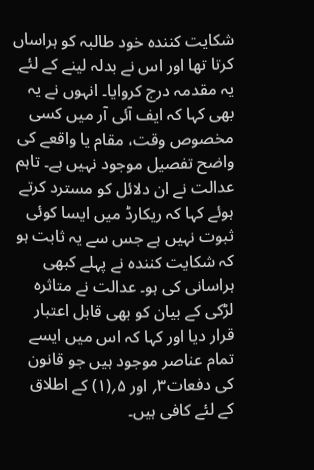شکایت کنندہ خود طالبہ کو ہراساں کرتا تھا اور اس نے بدلہ لینے کے لئے یہ مقدمہ درج کروایا۔ انہوں نے یہ بھی کہا کہ ایف آئی آر میں کسی مخصوص وقت، مقام یا واقعے کی واضح تفصیل موجود نہیں ہے۔ تاہم عدالت نے ان دلائل کو مسترد کرتے ہوئے کہا کہ ریکارڈ میں ایسا کوئی ثبوت نہیں ہے جس سے یہ ثابت ہو کہ شکایت کنندہ نے پہلے کبھی ہراسانی کی ہو۔ عدالت نے متاثرہ لڑکی کے بیان کو بھی قابل اعتبار قرار دیا اور کہا کہ اس میں ایسے تمام عناصر موجود ہیں جو قانون کی دفعات۳؍ اور ۵؍(۱) کے اطلاق کے لئے کافی ہیں۔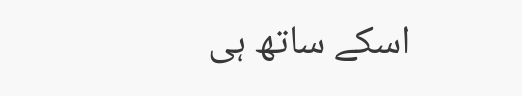اسکے ساتھ ہی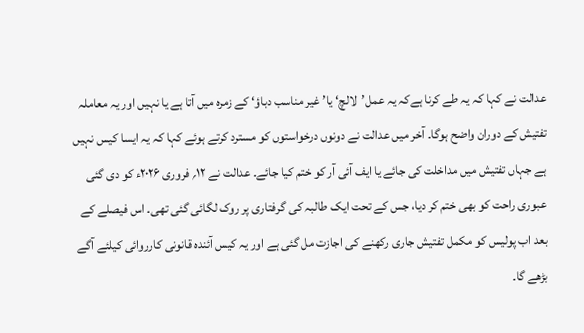عدالت نے کہا کہ یہ طے کرنا ہےکہ یہ عمل’لالچ‘ یا’ غیر مناسب دباؤ‘ کے زمرہ میں آتا ہے یا نہیں اور یہ معاملہ تفتیش کے دوران واضح ہوگا۔ آخر میں عدالت نے دونوں درخواستوں کو مسترد کرتے ہوئے کہا کہ یہ ایسا کیس نہیں ہے جہاں تفتیش میں مداخلت کی جائے یا ایف آئی آر کو ختم کیا جائے۔ عدالت نے ۱۲؍ فروری ۲۰۲۶ء کو دی گئی عبوری راحت کو بھی ختم کر دیا، جس کے تحت ایک طالبہ کی گرفتاری پر روک لگائی گئی تھی۔ اس فیصلے کے بعد اب پولیس کو مکمل تفتیش جاری رکھنے کی اجازت مل گئی ہے اور یہ کیس آئندہ قانونی کارروائی کیلئے آگے بڑھے گا۔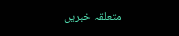متعلقہ خبریں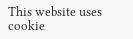This website uses cookie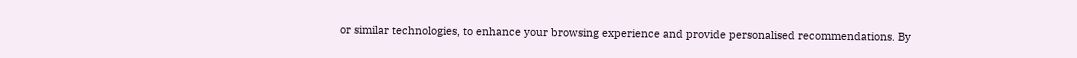or similar technologies, to enhance your browsing experience and provide personalised recommendations. By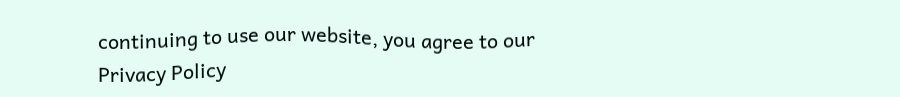continuing to use our website, you agree to our Privacy Policy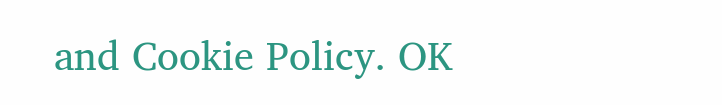and Cookie Policy. OK